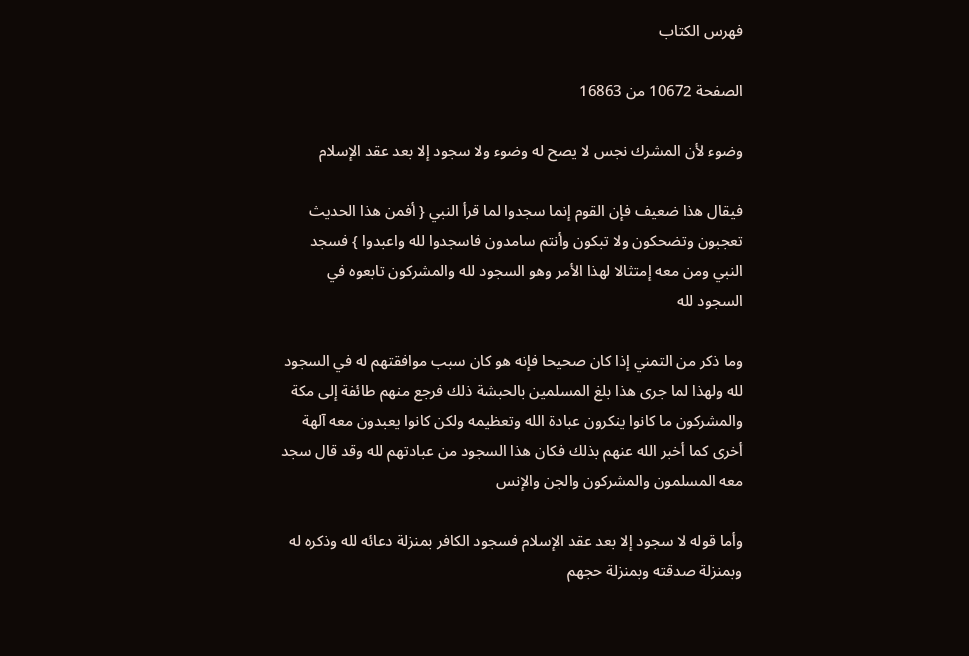فهرس الكتاب

الصفحة 10672 من 16863

وضوء لأن المشرك نجس لا يصح له وضوء ولا سجود إلا بعد عقد الإسلام

فيقال هذا ضعيف فإن القوم إنما سجدوا لما قرأ النبي { أفمن هذا الحديث تعجبون وتضحكون ولا تبكون وأنتم سامدون فاسجدوا لله واعبدوا } فسجد النبي ومن معه إمتثالا لهذا الأمر وهو السجود لله والمشركون تابعوه في السجود لله

وما ذكر من التمني إذا كان صحيحا فإنه هو كان سبب موافقتهم له في السجود لله ولهذا لما جرى هذا بلغ المسلمين بالحبشة ذلك فرجع منهم طائفة إلى مكة والمشركون ما كانوا ينكرون عبادة الله وتعظيمه ولكن كانوا يعبدون معه آلهة أخرى كما أخبر الله عنهم بذلك فكان هذا السجود من عبادتهم لله وقد قال سجد معه المسلمون والمشركون والجن والإنس

وأما قوله لا سجود إلا بعد عقد الإسلام فسجود الكافر بمنزلة دعائه لله وذكره له وبمنزلة صدقته وبمنزلة حجهم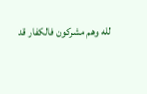لله وهم مشركون فالكفار قد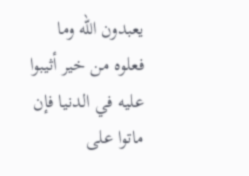يعبدون الله وما فعلوه من خير أثيبوا عليه في الدنيا فإن ماتوا على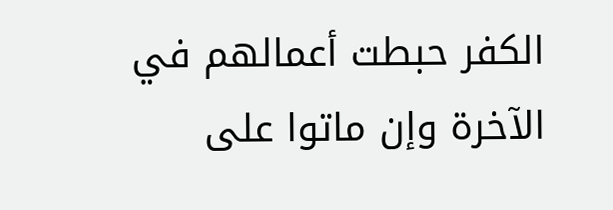الكفر حبطت أعمالهم في الآخرة وإن ماتوا على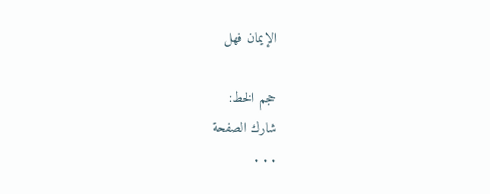الإيمان فهل

حجم الخط:
شارك الصفحة
. . .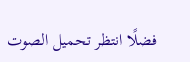فضلًا انتظر تحميل الصوت